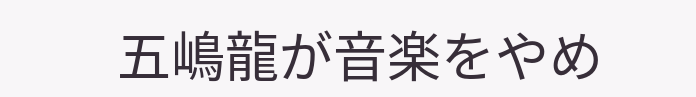五嶋龍が音楽をやめ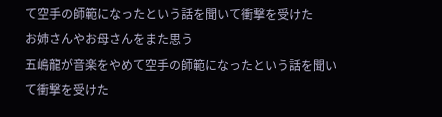て空手の師範になったという話を聞いて衝撃を受けた
お姉さんやお母さんをまた思う
五嶋龍が音楽をやめて空手の師範になったという話を聞いて衝撃を受けた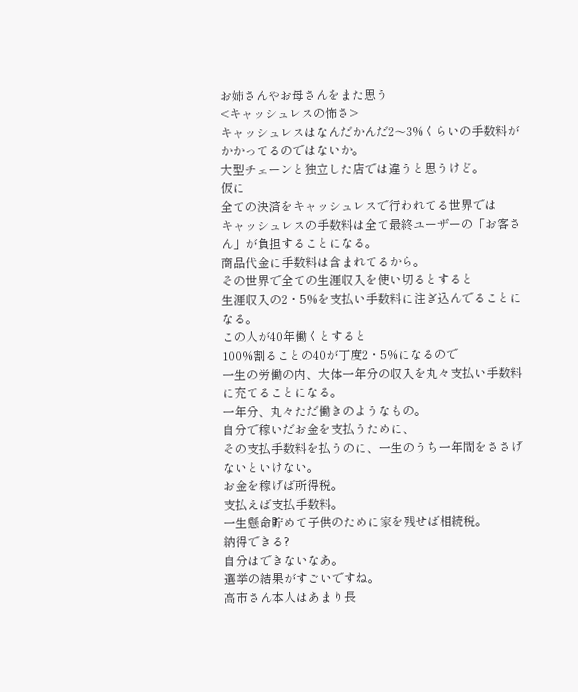お姉さんやお母さんをまた思う
<キャッシュレスの怖さ>
キャッシュレスはなんだかんだ2〜3%くらいの手数料がかかってるのではないか。
大型チェーンと独立した店では違うと思うけど。
仮に
全ての決済をキャッシュレスで行われてる世界では
キャッシュレスの手数料は全て最終ユーザーの「お客さん」が負担することになる。
商品代金に手数料は含まれてるから。
その世界で全ての生涯収入を使い切るとすると
生涯収入の2・5%を支払い手数料に注ぎ込んでることになる。
この人が40年働くとすると
100%割ることの40が丁度2・5%になるので
一生の労働の内、大体一年分の収入を丸々支払い手数料に充てることになる。
一年分、丸々ただ働きのようなもの。
自分で稼いだお金を支払うために、
その支払手数料を払うのに、一生のうち一年間をささげないといけない。
お金を稼げば所得税。
支払えば支払手数料。
一生懸命貯めて子供のために家を残せば相続税。
納得できる?
自分はできないなあ。
選挙の結果がすごいですね。
高市さん本人はあまり長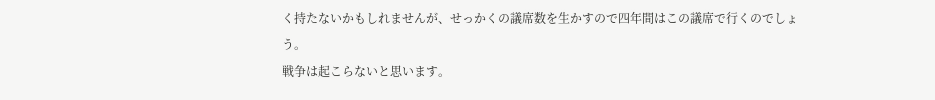く持たないかもしれませんが、せっかくの議席数を生かすので四年間はこの議席で行くのでしょう。
戦争は起こらないと思います。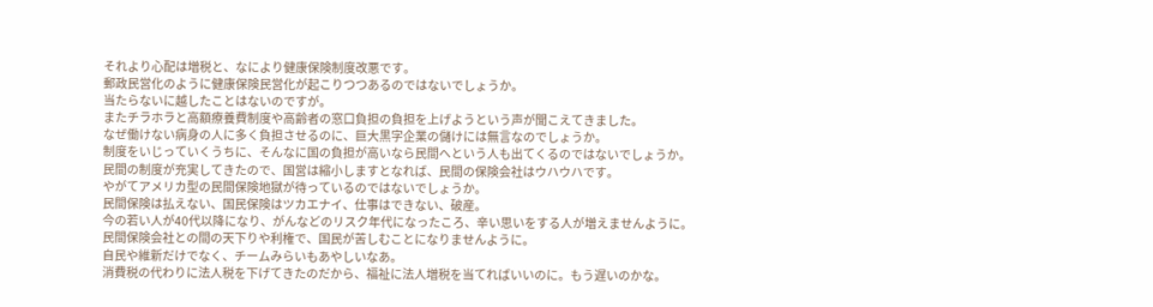それより心配は増税と、なにより健康保険制度改悪です。
郵政民営化のように健康保険民営化が起こりつつあるのではないでしょうか。
当たらないに越したことはないのですが。
またチラホラと高額療養費制度や高齢者の窓口負担の負担を上げようという声が聞こえてきました。
なぜ働けない病身の人に多く負担させるのに、巨大黒字企業の儲けには無言なのでしょうか。
制度をいじっていくうちに、そんなに国の負担が高いなら民間へという人も出てくるのではないでしょうか。
民間の制度が充実してきたので、国営は縮小しますとなれば、民間の保険会社はウハウハです。
やがてアメリカ型の民間保険地獄が待っているのではないでしょうか。
民間保険は払えない、国民保険はツカエナイ、仕事はできない、破産。
今の若い人が40代以降になり、がんなどのリスク年代になったころ、辛い思いをする人が増えませんように。
民間保険会社との間の天下りや利権で、国民が苦しむことになりませんように。
自民や維新だけでなく、チームみらいもあやしいなあ。
消費税の代わりに法人税を下げてきたのだから、福祉に法人増税を当てればいいのに。もう遅いのかな。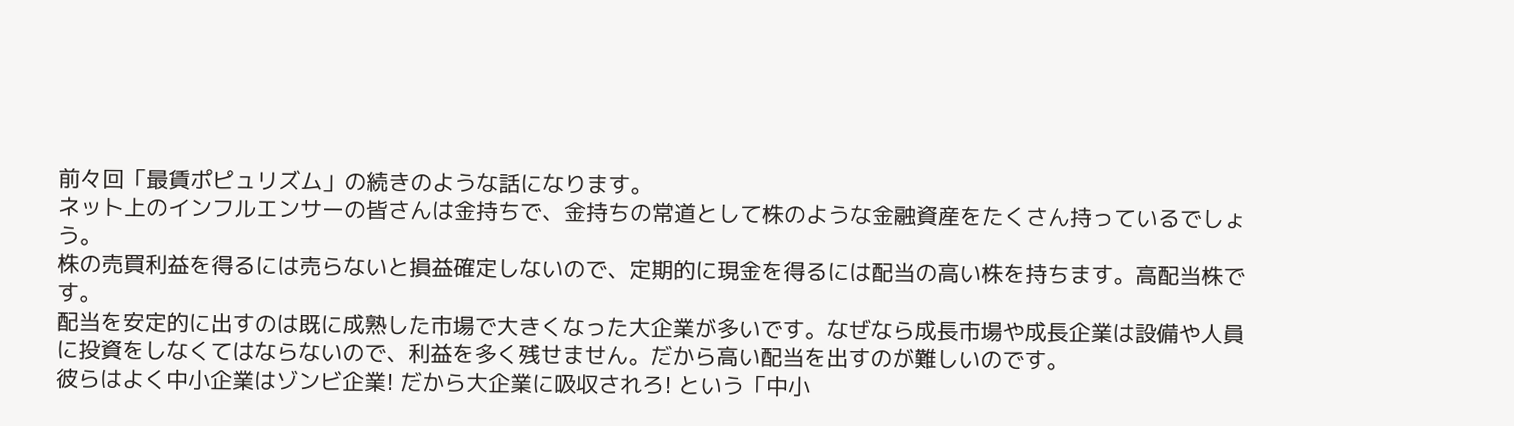前々回「最賃ポピュリズム」の続きのような話になります。
ネット上のインフルエンサーの皆さんは金持ちで、金持ちの常道として株のような金融資産をたくさん持っているでしょう。
株の売買利益を得るには売らないと損益確定しないので、定期的に現金を得るには配当の高い株を持ちます。高配当株です。
配当を安定的に出すのは既に成熟した市場で大きくなった大企業が多いです。なぜなら成長市場や成長企業は設備や人員に投資をしなくてはならないので、利益を多く残せません。だから高い配当を出すのが難しいのです。
彼らはよく中小企業はゾンビ企業! だから大企業に吸収されろ! という「中小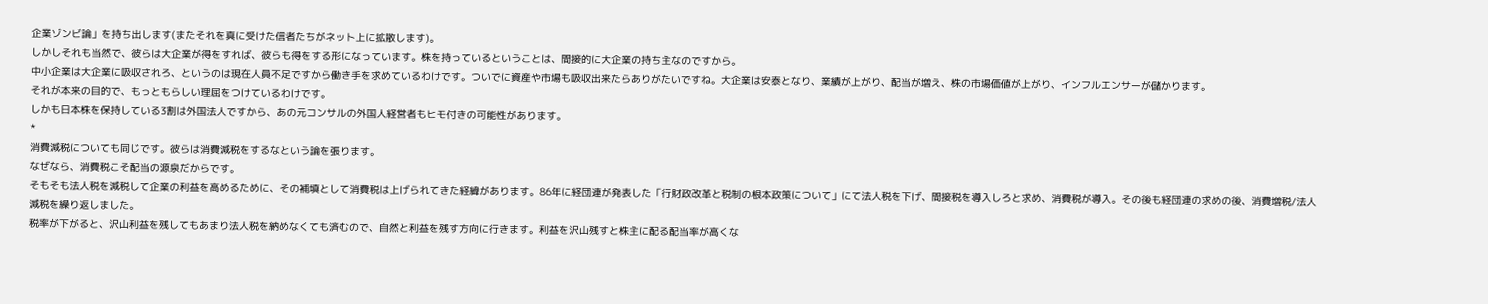企業ゾンビ論」を持ち出します(またそれを真に受けた信者たちがネット上に拡散します)。
しかしそれも当然で、彼らは大企業が得をすれば、彼らも得をする形になっています。株を持っているということは、間接的に大企業の持ち主なのですから。
中小企業は大企業に吸収されろ、というのは現在人員不足ですから働き手を求めているわけです。ついでに資産や市場も吸収出来たらありがたいですね。大企業は安泰となり、業績が上がり、配当が増え、株の市場価値が上がり、インフルエンサーが儲かります。
それが本来の目的で、もっともらしい理屈をつけているわけです。
しかも日本株を保持している3割は外国法人ですから、あの元コンサルの外国人経営者もヒモ付きの可能性があります。
*
消費減税についても同じです。彼らは消費減税をするなという論を張ります。
なぜなら、消費税こそ配当の源泉だからです。
そもそも法人税を減税して企業の利益を高めるために、その補填として消費税は上げられてきた経緯があります。86年に経団連が発表した「行財政改革と税制の根本政策について」にて法人税を下げ、間接税を導入しろと求め、消費税が導入。その後も経団連の求めの後、消費増税/法人減税を繰り返しました。
税率が下がると、沢山利益を残してもあまり法人税を納めなくても済むので、自然と利益を残す方向に行きます。利益を沢山残すと株主に配る配当率が高くな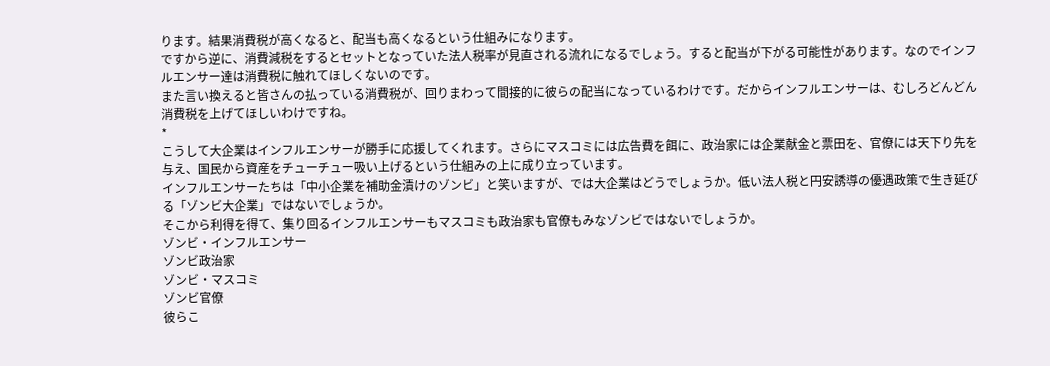ります。結果消費税が高くなると、配当も高くなるという仕組みになります。
ですから逆に、消費減税をするとセットとなっていた法人税率が見直される流れになるでしょう。すると配当が下がる可能性があります。なのでインフルエンサー達は消費税に触れてほしくないのです。
また言い換えると皆さんの払っている消費税が、回りまわって間接的に彼らの配当になっているわけです。だからインフルエンサーは、むしろどんどん消費税を上げてほしいわけですね。
*
こうして大企業はインフルエンサーが勝手に応援してくれます。さらにマスコミには広告費を餌に、政治家には企業献金と票田を、官僚には天下り先を与え、国民から資産をチューチュー吸い上げるという仕組みの上に成り立っています。
インフルエンサーたちは「中小企業を補助金漬けのゾンビ」と笑いますが、では大企業はどうでしょうか。低い法人税と円安誘導の優遇政策で生き延びる「ゾンビ大企業」ではないでしょうか。
そこから利得を得て、集り回るインフルエンサーもマスコミも政治家も官僚もみなゾンビではないでしょうか。
ゾンビ・インフルエンサー
ゾンビ政治家
ゾンビ・マスコミ
ゾンビ官僚
彼らこ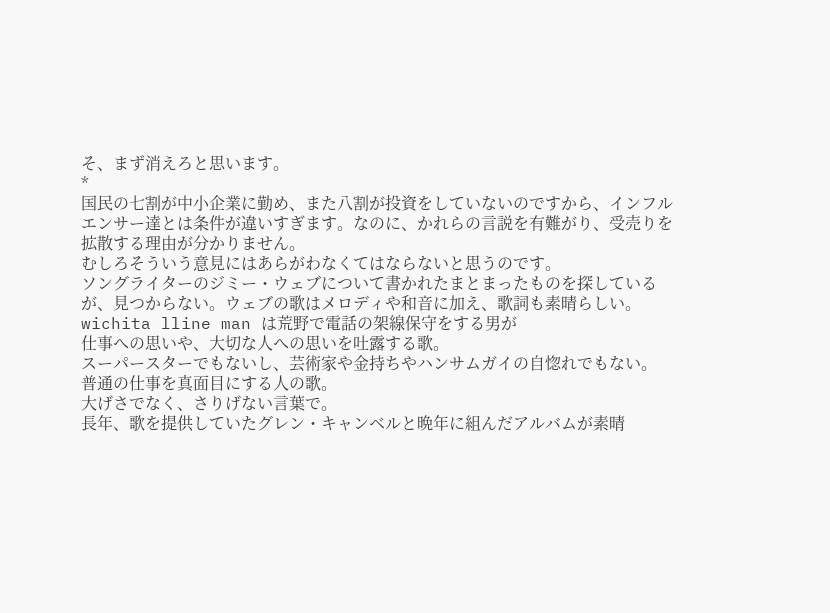そ、まず消えろと思います。
*
国民の七割が中小企業に勤め、また八割が投資をしていないのですから、インフルエンサー達とは条件が違いすぎます。なのに、かれらの言説を有難がり、受売りを拡散する理由が分かりません。
むしろそういう意見にはあらがわなくてはならないと思うのです。
ソングライターのジミー・ウェブについて書かれたまとまったものを探しているが、見つからない。ウェブの歌はメロディや和音に加え、歌詞も素晴らしい。
wichita lline man は荒野で電話の架線保守をする男が
仕事への思いや、大切な人への思いを吐露する歌。
スーパースターでもないし、芸術家や金持ちやハンサムガイの自惚れでもない。
普通の仕事を真面目にする人の歌。
大げさでなく、さりげない言葉で。
長年、歌を提供していたグレン・キャンベルと晩年に組んだアルバムが素晴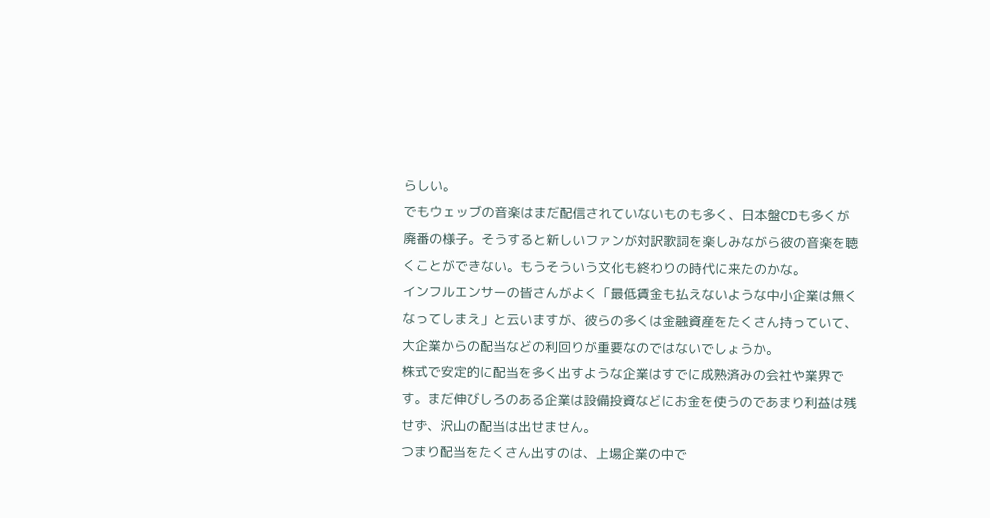らしい。
でもウェッブの音楽はまだ配信されていないものも多く、日本盤CDも多くが廃番の様子。そうすると新しいファンが対訳歌詞を楽しみながら彼の音楽を聴くことができない。もうそういう文化も終わりの時代に来たのかな。
インフルエンサーの皆さんがよく「最低賃金も払えないような中小企業は無くなってしまえ」と云いますが、彼らの多くは金融資産をたくさん持っていて、大企業からの配当などの利回りが重要なのではないでしょうか。
株式で安定的に配当を多く出すような企業はすでに成熟済みの会社や業界です。まだ伸びしろのある企業は設備投資などにお金を使うのであまり利益は残せず、沢山の配当は出せません。
つまり配当をたくさん出すのは、上場企業の中で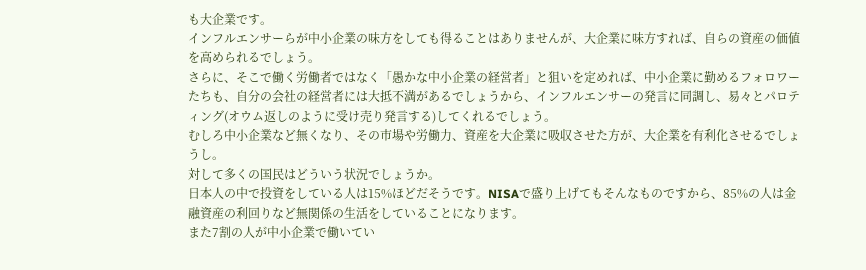も大企業です。
インフルエンサーらが中小企業の味方をしても得ることはありませんが、大企業に味方すれば、自らの資産の価値を高められるでしょう。
さらに、そこで働く労働者ではなく「愚かな中小企業の経営者」と狙いを定めれば、中小企業に勤めるフォロワーたちも、自分の会社の経営者には大抵不満があるでしょうから、インフルエンサーの発言に同調し、易々とパロティング(オウム返しのように受け売り発言する)してくれるでしょう。
むしろ中小企業など無くなり、その市場や労働力、資産を大企業に吸収させた方が、大企業を有利化させるでしょうし。
対して多くの国民はどういう状況でしょうか。
日本人の中で投資をしている人は15%ほどだそうです。NISAで盛り上げてもそんなものですから、85%の人は金融資産の利回りなど無関係の生活をしていることになります。
また7割の人が中小企業で働いてい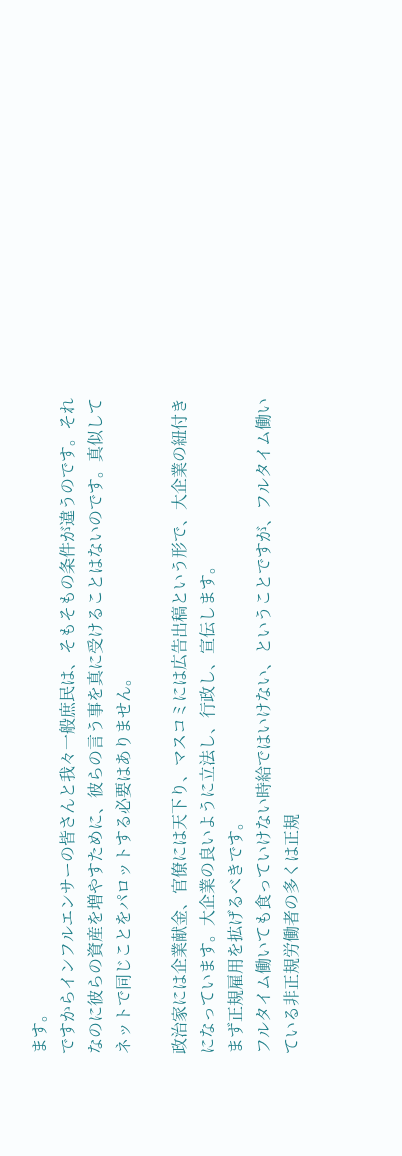ます。
ですからインフルエンサーの皆さんと我々一般庶民は、そもそもの条件が違うのです。それなのに彼らの資産を増やすために、彼らの言う事を真に受けることはないのです。真似してネットで同じことをパロットする必要はありません。

政治家には企業献金、官僚には天下り、マスコミには広告出稿という形で、大企業の紐付きになっています。大企業の良いように立法し、行政し、宣伝します。
まず正規雇用を拡げるべきです。
フルタイム働いても食っていけない時給ではいけない、ということですが、フルタイム働いている非正規労働者の多くは正規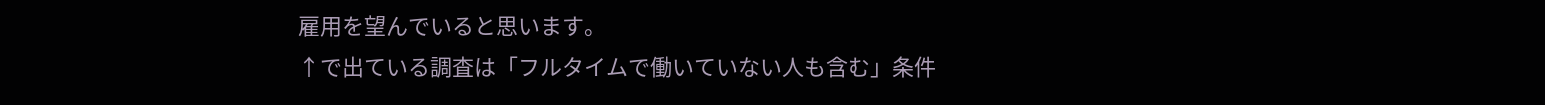雇用を望んでいると思います。
↑で出ている調査は「フルタイムで働いていない人も含む」条件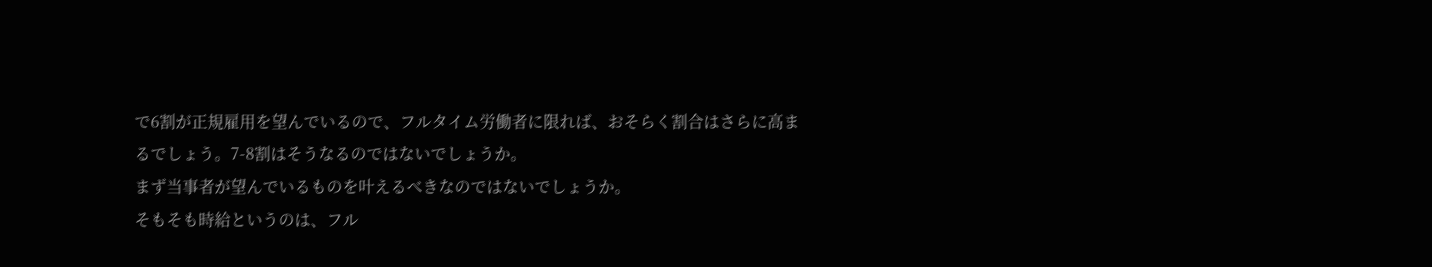で6割が正規雇用を望んでいるので、フルタイム労働者に限れば、おそらく割合はさらに高まるでしょう。7-8割はそうなるのではないでしょうか。
まず当事者が望んでいるものを叶えるべきなのではないでしょうか。
そもそも時給というのは、フル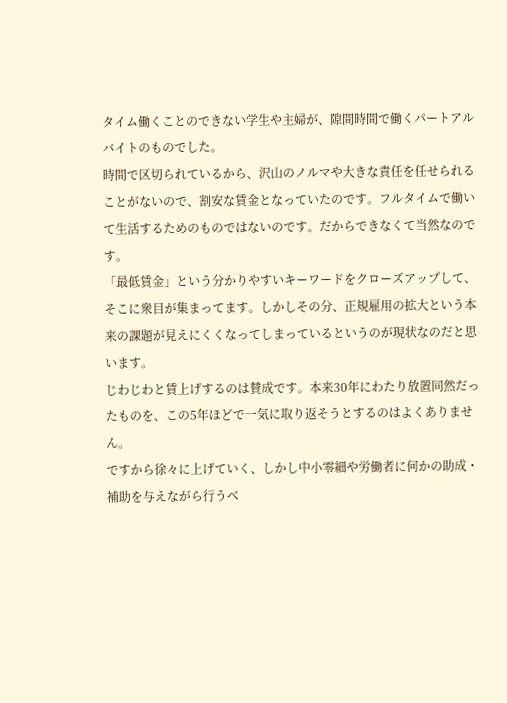タイム働くことのできない学生や主婦が、隙間時間で働くパートアルバイトのものでした。
時間で区切られているから、沢山のノルマや大きな責任を任せられることがないので、割安な賃金となっていたのです。フルタイムで働いて生活するためのものではないのです。だからできなくて当然なのです。
「最低賃金」という分かりやすいキーワードをクローズアップして、そこに衆目が集まってます。しかしその分、正規雇用の拡大という本来の課題が見えにくくなってしまっているというのが現状なのだと思います。
じわじわと賃上げするのは賛成です。本来30年にわたり放置同然だったものを、この5年ほどで一気に取り返そうとするのはよくありません。
ですから徐々に上げていく、しかし中小零細や労働者に何かの助成・補助を与えながら行うべ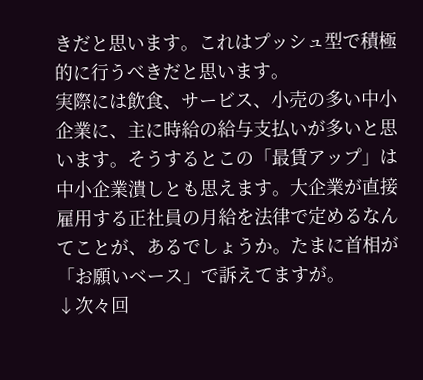きだと思います。これはプッシュ型で積極的に行うべきだと思います。
実際には飲食、サービス、小売の多い中小企業に、主に時給の給与支払いが多いと思います。そうするとこの「最賃アップ」は中小企業潰しとも思えます。大企業が直接雇用する正社員の月給を法律で定めるなんてことが、あるでしょうか。たまに首相が「お願いベース」で訴えてますが。
↓次々回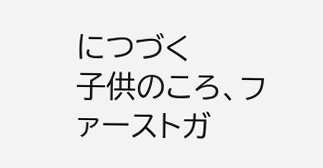につづく
子供のころ、ファーストガ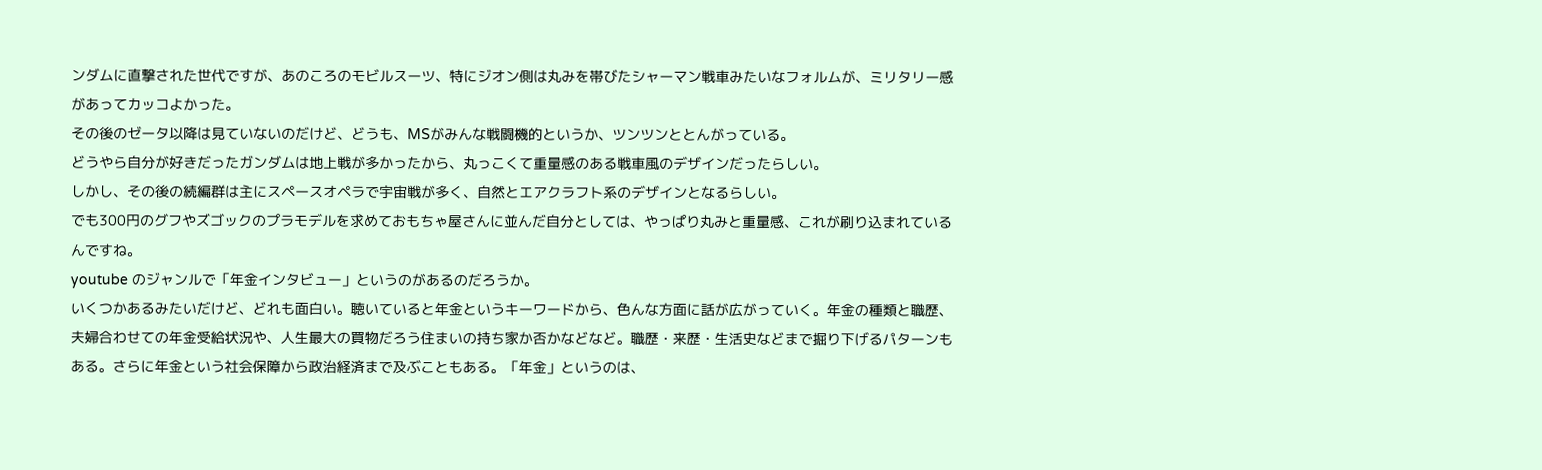ンダムに直撃された世代ですが、あのころのモビルスーツ、特にジオン側は丸みを帯びたシャーマン戦車みたいなフォルムが、ミリタリー感があってカッコよかった。
その後のゼータ以降は見ていないのだけど、どうも、MSがみんな戦闘機的というか、ツンツンととんがっている。
どうやら自分が好きだったガンダムは地上戦が多かったから、丸っこくて重量感のある戦車風のデザインだったらしい。
しかし、その後の続編群は主にスペースオペラで宇宙戦が多く、自然とエアクラフト系のデザインとなるらしい。
でも300円のグフやズゴックのプラモデルを求めておもちゃ屋さんに並んだ自分としては、やっぱり丸みと重量感、これが刷り込まれているんですね。
youtube のジャンルで「年金インタビュー」というのがあるのだろうか。
いくつかあるみたいだけど、どれも面白い。聴いていると年金というキーワードから、色んな方面に話が広がっていく。年金の種類と職歴、夫婦合わせての年金受給状況や、人生最大の買物だろう住まいの持ち家か否かなどなど。職歴・来歴・生活史などまで掘り下げるパターンもある。さらに年金という社会保障から政治経済まで及ぶこともある。「年金」というのは、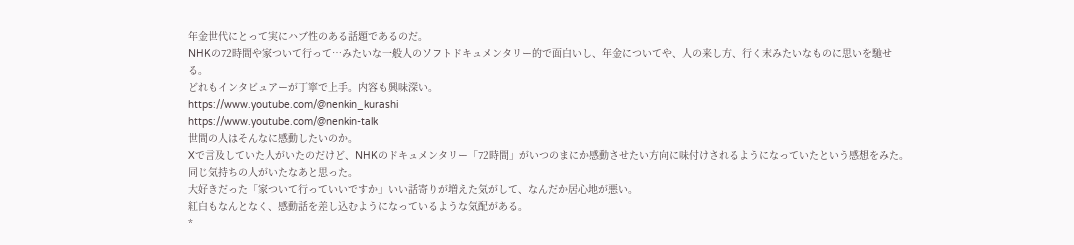年金世代にとって実にハブ性のある話題であるのだ。
NHKの72時間や家ついて行って…みたいな一般人のソフトドキュメンタリー的で面白いし、年金についてや、人の来し方、行く末みたいなものに思いを馳せる。
どれもインタビュアーが丁寧で上手。内容も興味深い。
https://www.youtube.com/@nenkin_kurashi
https://www.youtube.com/@nenkin-talk
世間の人はそんなに感動したいのか。
Xで言及していた人がいたのだけど、NHKのドキュメンタリー「72時間」がいつのまにか感動させたい方向に味付けされるようになっていたという感想をみた。同じ気持ちの人がいたなあと思った。
大好きだった「家ついて行っていいですか」いい話寄りが増えた気がして、なんだか居心地が悪い。
紅白もなんとなく、感動話を差し込むようになっているような気配がある。
*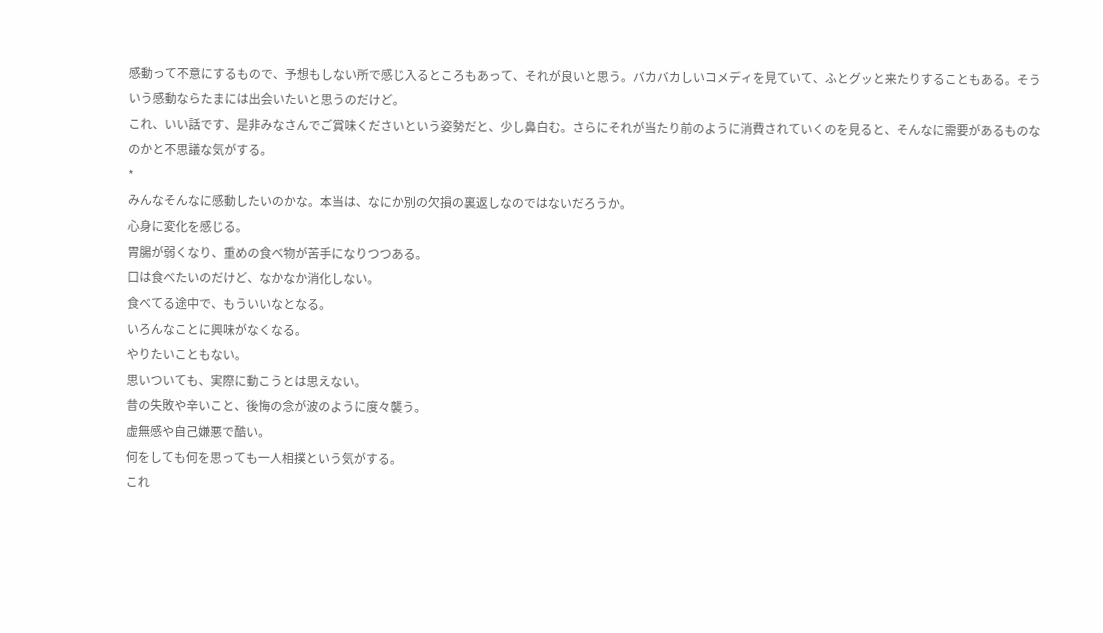感動って不意にするもので、予想もしない所で感じ入るところもあって、それが良いと思う。バカバカしいコメディを見ていて、ふとグッと来たりすることもある。そういう感動ならたまには出会いたいと思うのだけど。
これ、いい話です、是非みなさんでご賞味くださいという姿勢だと、少し鼻白む。さらにそれが当たり前のように消費されていくのを見ると、そんなに需要があるものなのかと不思議な気がする。
*
みんなそんなに感動したいのかな。本当は、なにか別の欠損の裏返しなのではないだろうか。
心身に変化を感じる。
胃腸が弱くなり、重めの食べ物が苦手になりつつある。
口は食べたいのだけど、なかなか消化しない。
食べてる途中で、もういいなとなる。
いろんなことに興味がなくなる。
やりたいこともない。
思いついても、実際に動こうとは思えない。
昔の失敗や辛いこと、後悔の念が波のように度々襲う。
虚無感や自己嫌悪で酷い。
何をしても何を思っても一人相撲という気がする。
これ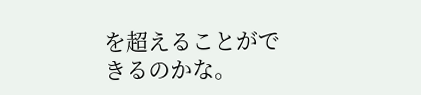を超えることができるのかな。